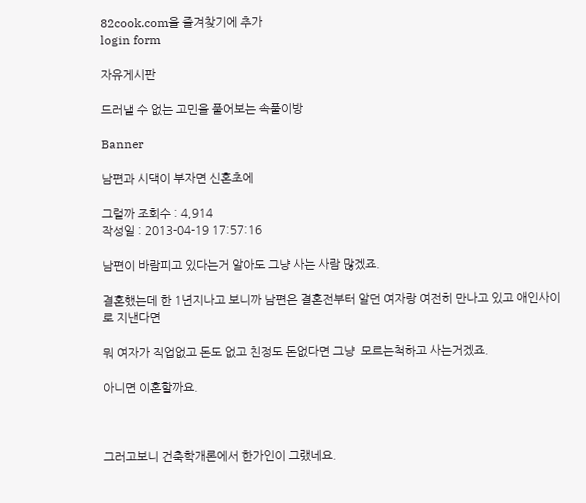82cook.com을 즐겨찾기에 추가
login form

자유게시판

드러낼 수 없는 고민을 풀어보는 속풀이방

Banner

남편과 시댁이 부자면 신혼초에

그럴까 조회수 : 4,914
작성일 : 2013-04-19 17:57:16

남편이 바람피고 있다는거 알아도 그냥 사는 사람 많겠죠.

결혼했는데 한 1년지나고 보니까 남편은 결혼전부터 알던 여자랑 여전히 만나고 있고 애인사이로 지낸다면

뭐 여자가 직업없고 돈도 없고 친정도 돈없다면 그냥  모르는척하고 사는거겠죠.

아니면 이혼할까요.



그러고보니 건축학개론에서 한가인이 그랬네요.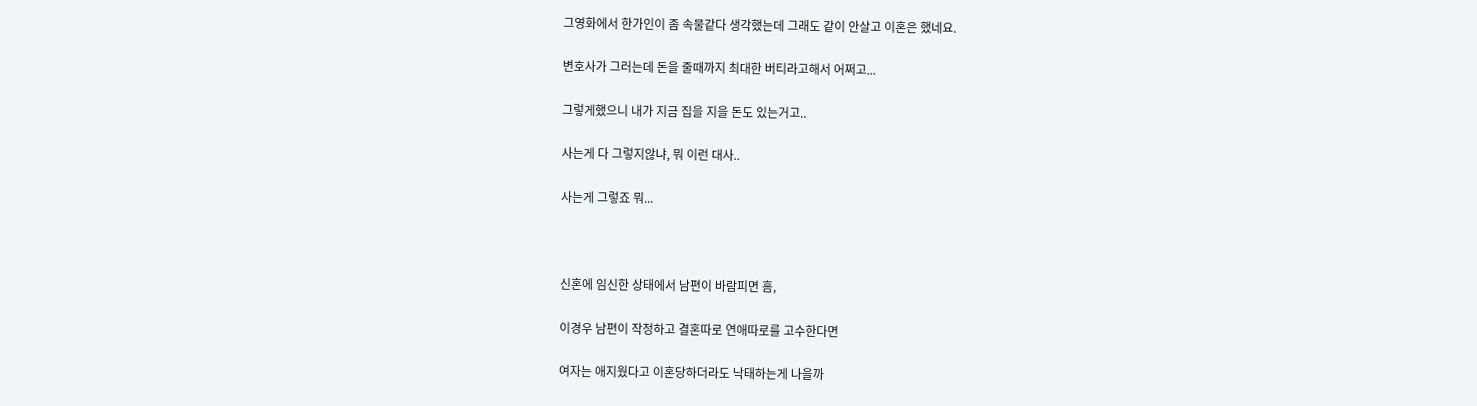그영화에서 한가인이 좀 속물같다 생각했는데 그래도 같이 안살고 이혼은 했네요.

변호사가 그러는데 돈을 줄때까지 최대한 버티라고해서 어쩌고...

그렇게했으니 내가 지금 집을 지을 돈도 있는거고..

사는게 다 그렇지않냐, 뭐 이런 대사..

사는게 그렇죠 뭐...



신혼에 임신한 상태에서 남편이 바람피면 흠,

이경우 남편이 작정하고 결혼따로 연애따로를 고수한다면

여자는 애지웠다고 이혼당하더라도 낙태하는게 나을까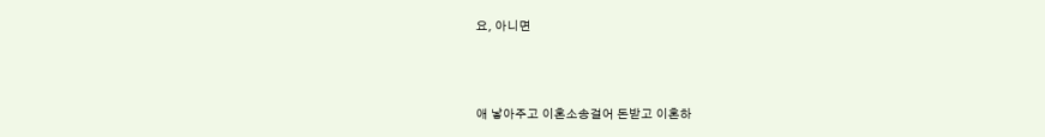요, 아니면



애 낳아주고 이혼소송걸어 돈받고 이혼하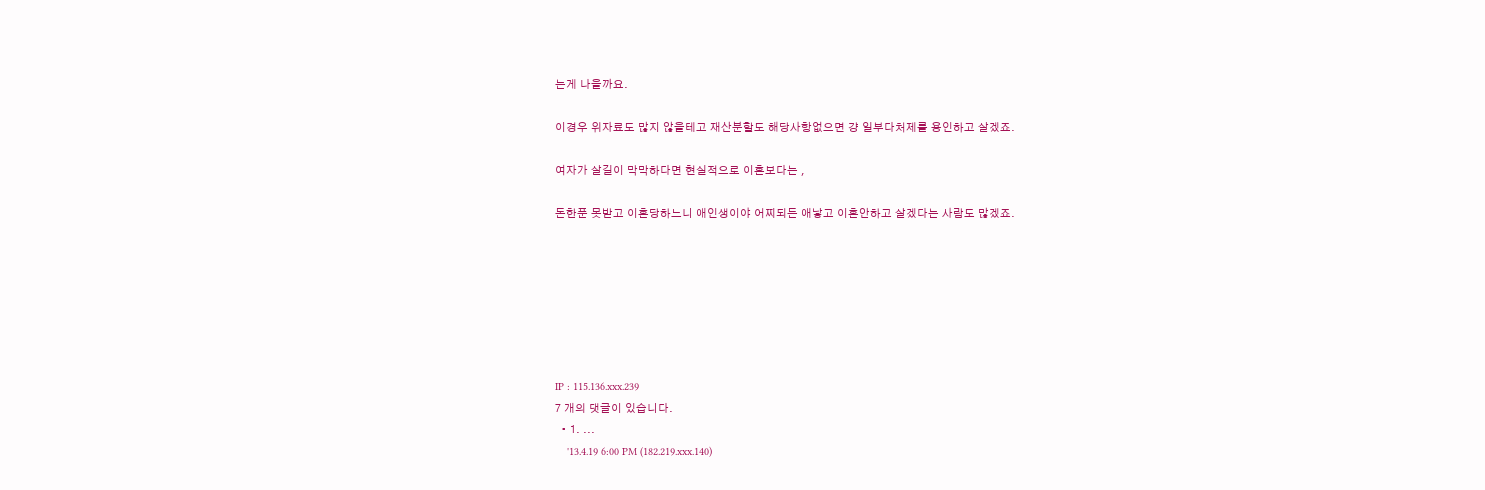는게 나을까요.

이경우 위자료도 많지 않을테고 재산분할도 해당사항없으면 걍 일부다처제를 용인하고 살겠죠.

여자가 살길이 막막하다면 현실적으로 이혼보다는 ,

돈한푼 못받고 이혼당하느니 애인생이야 어찌되든 애낳고 이혼안하고 살겠다는 사람도 많겠죠.







IP : 115.136.xxx.239
7 개의 댓글이 있습니다.
  • 1. ...
    '13.4.19 6:00 PM (182.219.xxx.140)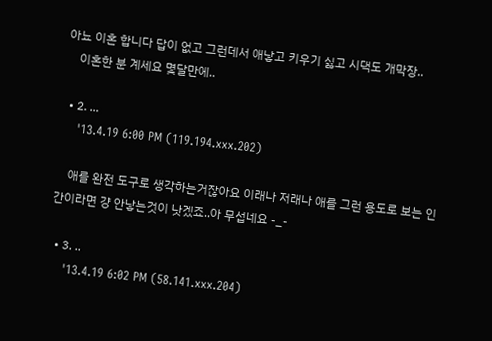아뇨 이혼 합니다 답이 없고 그런데서 애낳고 키우기 싫고 시댁도 개막장..
    이혼한 분 계세요 몇달만에..

  • 2. ...
    '13.4.19 6:00 PM (119.194.xxx.202)

    애를 완전 도구로 생각하는거잖아요 이래나 저래나 애를 그런 용도로 보는 인간이라면 걍 안낳는것이 낫겠죠..아 무섭네요 -_-

  • 3. ..
    '13.4.19 6:02 PM (58.141.xxx.204)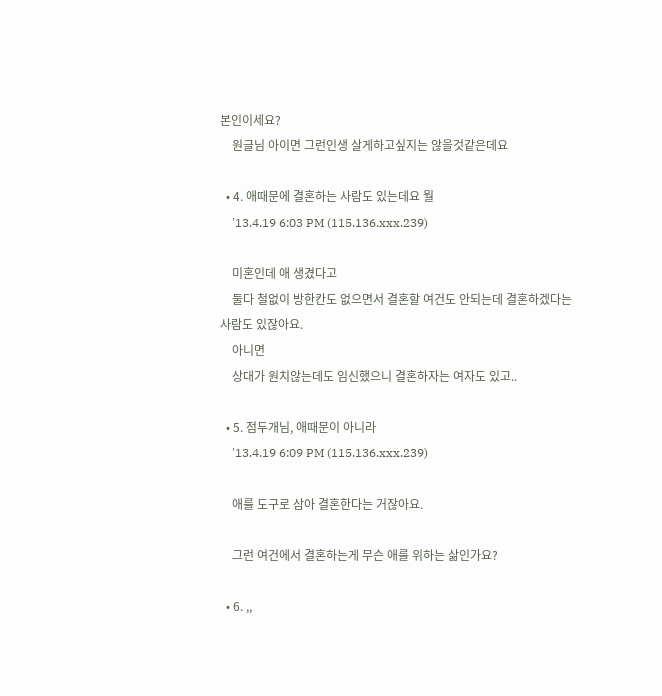본인이세요?
    원글님 아이면 그런인생 살게하고싶지는 않을것같은데요

  • 4. 애때문에 결혼하는 사람도 있는데요 뭘
    '13.4.19 6:03 PM (115.136.xxx.239)

    미혼인데 애 생겼다고
    둘다 철없이 방한칸도 없으면서 결혼할 여건도 안되는데 결혼하겠다는 사람도 있잖아요.
    아니면
    상대가 원치않는데도 임신했으니 결혼하자는 여자도 있고..

  • 5. 점두개님, 애때문이 아니라
    '13.4.19 6:09 PM (115.136.xxx.239)

    애를 도구로 삼아 결혼한다는 거잖아요.

    그런 여건에서 결혼하는게 무슨 애를 위하는 삶인가요?

  • 6. ,,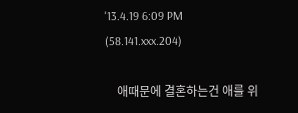'13.4.19 6:09 PM (58.141.xxx.204)

    애때문에 결혼하는건 애를 위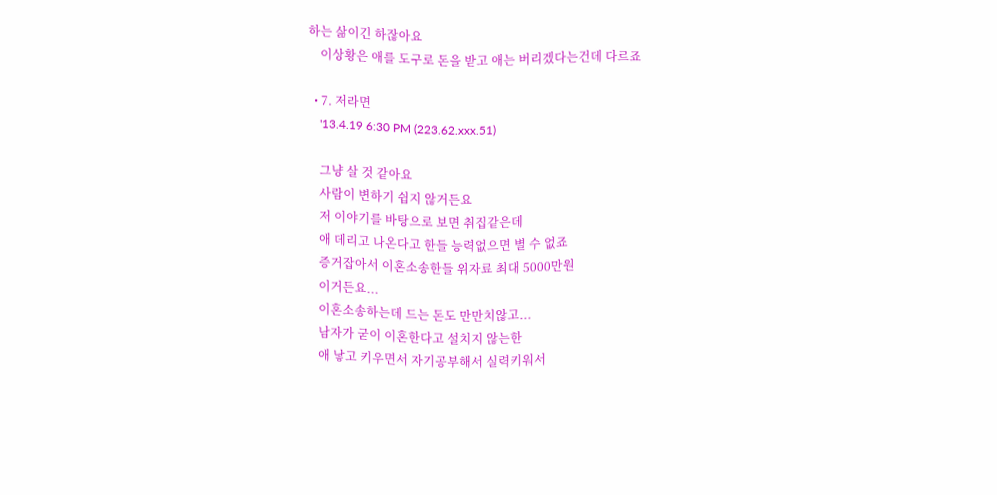하는 삶이긴 하잖아요
    이상황은 애를 도구로 돈을 받고 애는 버리겠다는건데 다르죠

  • 7. 저라면
    '13.4.19 6:30 PM (223.62.xxx.51)

    그냥 살 것 같아요
    사람이 변하기 쉽지 않거든요
    저 이야기를 바탕으로 보면 취집같은데
    애 데리고 나온다고 한들 능력없으면 별 수 없죠
    증거잡아서 이혼소송한들 위자료 최대 5000만원
    이거든요...
    이혼소송하는데 드는 돈도 만만치않고...
    남자가 굳이 이혼한다고 설치지 않는한
    애 낳고 키우면서 자기공부해서 실력키워서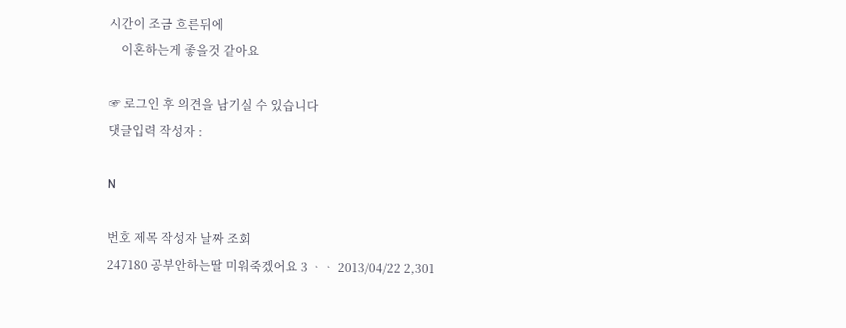시간이 조금 흐른뒤에
    이혼하는게 좋을것 같아요

☞ 로그인 후 의견을 남기실 수 있습니다
댓글입력 작성자 :

N

번호 제목 작성자 날짜 조회
247180 공부안하는딸 미워죽겠어요 3 ᆞᆞ 2013/04/22 2,301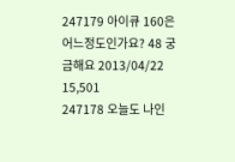247179 아이큐 160은 어느정도인가요? 48 궁금해요 2013/04/22 15,501
247178 오늘도 나인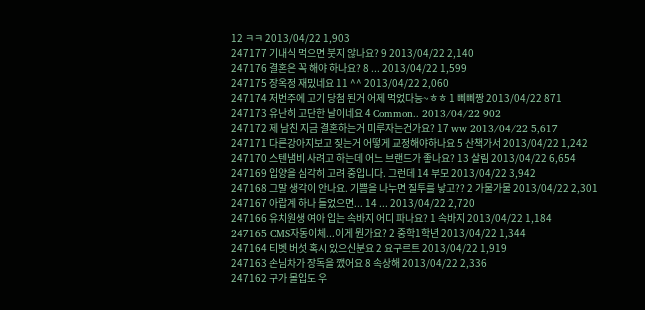12 ㅋㅋ 2013/04/22 1,903
247177 기내식 먹으면 붓지 않나요? 9 2013/04/22 2,140
247176 결혼은 꼭 해야 하나요? 8 ... 2013/04/22 1,599
247175 장옥정 재밌네요 11 ^^ 2013/04/22 2,060
247174 저번주에 고기 당첨 된거 어제 먹었다능~ㅎㅎ 1 삐삐짱 2013/04/22 871
247173 유난히 고단한 날이네요 4 Common.. 2013/04/22 902
247172 제 남친 지금 결혼하는거 미루자는건가요? 17 ww 2013/04/22 5,617
247171 다른강아지보고 짖는거 어떻게 교정해야하나요 5 산책가서 2013/04/22 1,242
247170 스텐냄비 사려고 하는데 어느 브랜드가 좋나요? 13 살림 2013/04/22 6,654
247169 입양을 심각히 고려 중입니다. 그런데 14 부모 2013/04/22 3,942
247168 그말 생각이 안나요. 기쁨을 나누면 질투를 낳고?? 2 가물가물 2013/04/22 2,301
247167 아랍계 하나 들었으면... 14 ... 2013/04/22 2,720
247166 유치원생 여아 입는 속바지 어디 파나요? 1 속바지 2013/04/22 1,184
247165 CMS자동이체...이게 뭔가요? 2 중학1학년 2013/04/22 1,344
247164 티벳 버섯 혹시 있으신분요 2 요구르트 2013/04/22 1,919
247163 손님차가 장독을 깼어요 8 속상해 2013/04/22 2,336
247162 구가 몰입도 우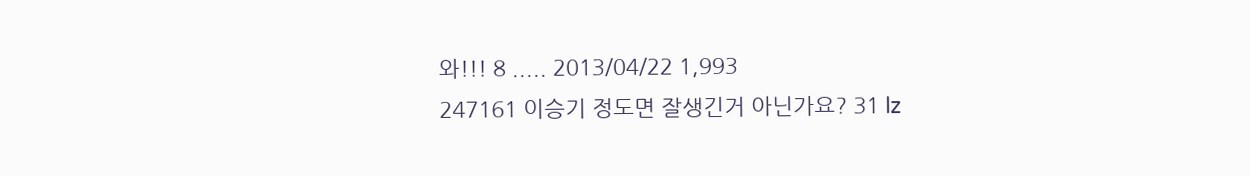와!!! 8 ..... 2013/04/22 1,993
247161 이승기 정도면 잘생긴거 아닌가요? 31 lz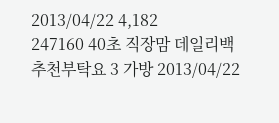2013/04/22 4,182
247160 40초 직장맘 데일리백 추천부탁요 3 가방 2013/04/22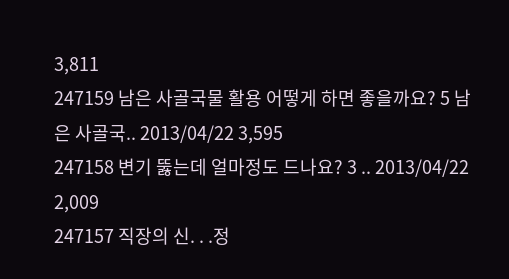3,811
247159 남은 사골국물 활용 어떻게 하면 좋을까요? 5 남은 사골국.. 2013/04/22 3,595
247158 변기 뚫는데 얼마정도 드나요? 3 .. 2013/04/22 2,009
247157 직장의 신. . .정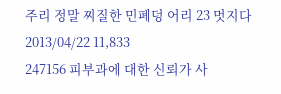주리 정말 찌질한 민폐덩 어리 23 멋지다 2013/04/22 11,833
247156 피부과에 대한 신뢰가 사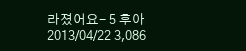라졌어요- 5 후아 2013/04/22 3,086